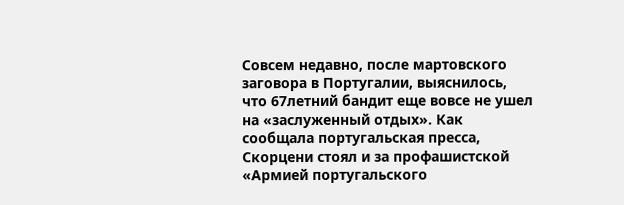Совсем недавно, после мартовского заговора в Португалии, выяснилось, что 67летний бандит еще вовсе не ушел на «заслуженный отдых». Как сообщала португальская пресса, Скорцени стоял и за профашистской «Армией португальского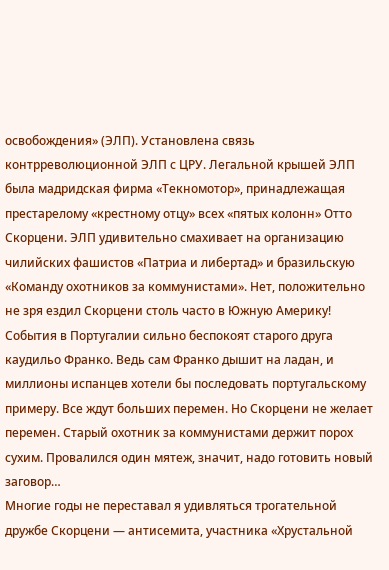освобождения» (ЭЛП). Установлена связь контрреволюционной ЭЛП с ЦРУ. Легальной крышей ЭЛП была мадридская фирма «Текномотор», принадлежащая престарелому «крестному отцу» всех «пятых колонн» Отто Скорцени. ЭЛП удивительно смахивает на организацию чилийских фашистов «Патриа и либертад» и бразильскую «Команду охотников за коммунистами». Нет, положительно не зря ездил Скорцени столь часто в Южную Америку! События в Португалии сильно беспокоят старого друга каудильо Франко. Ведь сам Франко дышит на ладан, и миллионы испанцев хотели бы последовать португальскому примеру. Все ждут больших перемен. Но Скорцени не желает перемен. Старый охотник за коммунистами держит порох сухим. Провалился один мятеж, значит, надо готовить новый заговор…
Многие годы не переставал я удивляться трогательной дружбе Скорцени — антисемита, участника «Хрустальной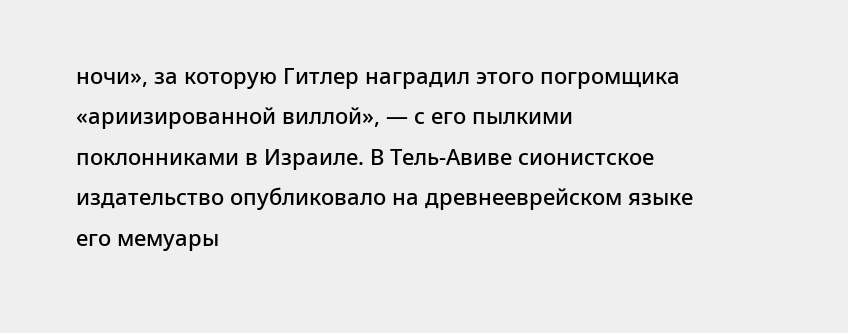ночи», за которую Гитлер наградил этого погромщика «ариизированной виллой», — с его пылкими поклонниками в Израиле. В Тель-Авиве сионистское издательство опубликовало на древнееврейском языке его мемуары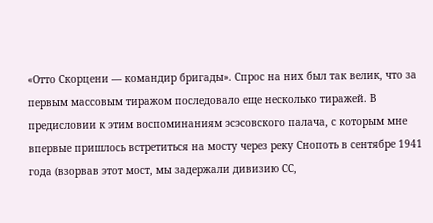«Отто Скорцени — командир бригады». Спрос на них был так велик, что за первым массовым тиражом последовало еще несколько тиражей. В предисловии к этим воспоминаниям эсэсовского палача, с которым мне впервые пришлось встретиться на мосту через реку Снопоть в сентябре 1941 года (взорвав этот мост, мы задержали дивизию СС,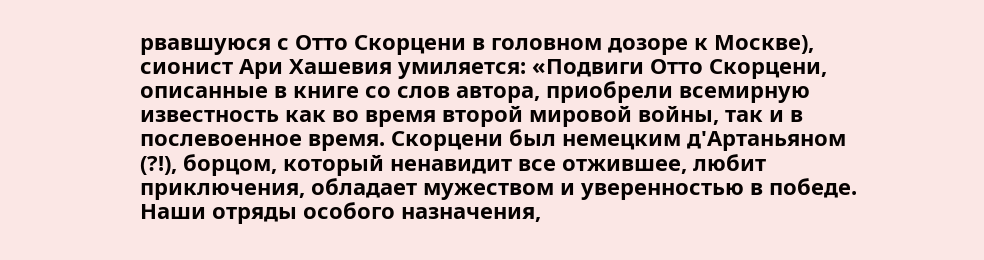рвавшуюся с Отто Скорцени в головном дозоре к Москве), сионист Ари Хашевия умиляется: «Подвиги Отто Скорцени, описанные в книге со слов автора, приобрели всемирную известность как во время второй мировой войны, так и в послевоенное время. Скорцени был немецким д'Артаньяном (?!), борцом, который ненавидит все отжившее, любит приключения, обладает мужеством и уверенностью в победе. Наши отряды особого назначения,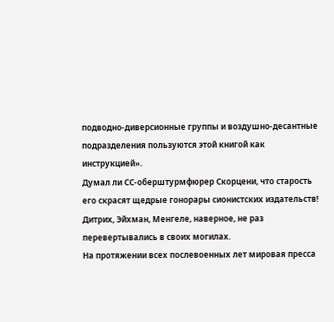подводно-диверсионные группы и воздушно-десантные подразделения пользуются этой книгой как инструкцией».
Думал ли СС-оберштурмфюрер Скорцени, что старость его скрасят щедрые гонорары сионистских издательств! Дитрих, Эйхман, Менгеле, наверное, не раз перевертывались в своих могилах.
На протяжении всех послевоенных лет мировая пресса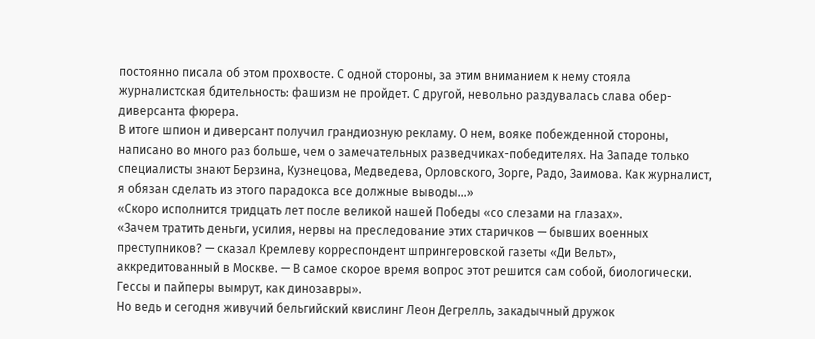постоянно писала об этом прохвосте. С одной стороны, за этим вниманием к нему стояла журналистская бдительность: фашизм не пройдет. С другой, невольно раздувалась слава обер-диверсанта фюрера.
В итоге шпион и диверсант получил грандиозную рекламу. О нем, вояке побежденной стороны, написано во много раз больше, чем о замечательных разведчиках-победителях. На Западе только специалисты знают Берзина, Кузнецова, Медведева, Орловского, Зорге, Радо, Заимова. Как журналист, я обязан сделать из этого парадокса все должные выводы…»
«Скоро исполнится тридцать лет после великой нашей Победы «со слезами на глазах».
«Зачем тратить деньги, усилия, нервы на преследование этих старичков — бывших военных преступников? — сказал Кремлеву корреспондент шпрингеровской газеты «Ди Вельт», аккредитованный в Москве. — В самое скорое время вопрос этот решится сам собой, биологически. Гессы и пайперы вымрут, как динозавры».
Но ведь и сегодня живучий бельгийский квислинг Леон Дегрелль, закадычный дружок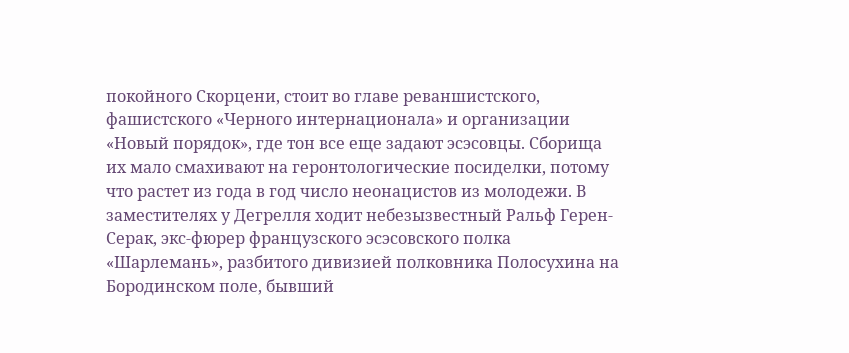покойного Скорцени, стоит во главе реваншистского, фашистского «Черного интернационала» и организации «Новый порядок», где тон все еще задают эсэсовцы. Сборища их мало смахивают на геронтологические посиделки, потому что растет из года в год число неонацистов из молодежи. В заместителях у Дегрелля ходит небезызвестный Ральф Герен-Серак, экс-фюрер французского эсэсовского полка «Шарлемань», разбитого дивизией полковника Полосухина на Бородинском поле, бывший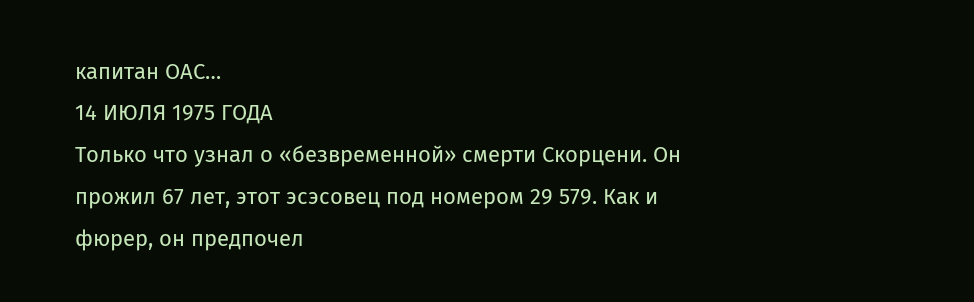капитан ОАС…
14 ИЮЛЯ 1975 ГОДА
Только что узнал о «безвременной» смерти Скорцени. Он прожил 67 лет, этот эсэсовец под номером 29 579. Как и фюрер, он предпочел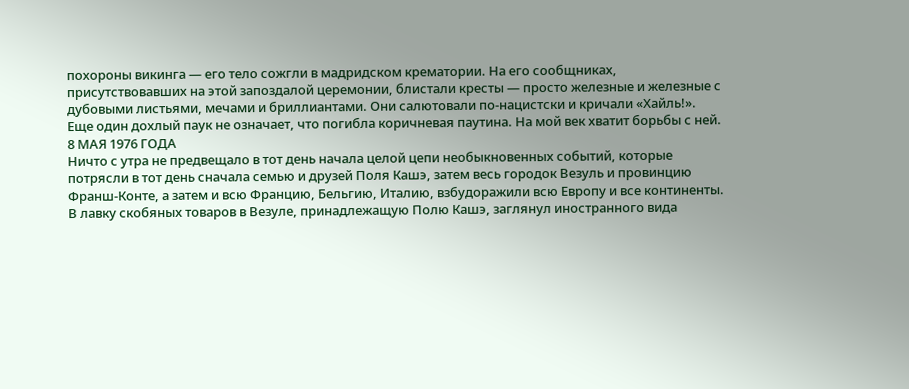похороны викинга — его тело сожгли в мадридском крематории. На его сообщниках, присутствовавших на этой запоздалой церемонии, блистали кресты — просто железные и железные с дубовыми листьями, мечами и бриллиантами. Они салютовали по-нацистски и кричали «Хайль!».
Еще один дохлый паук не означает, что погибла коричневая паутина. На мой век хватит борьбы с ней.
8 МАЯ 1976 ГОДА
Ничто с утра не предвещало в тот день начала целой цепи необыкновенных событий, которые потрясли в тот день сначала семью и друзей Поля Кашэ, затем весь городок Везуль и провинцию Франш-Конте, а затем и всю Францию, Бельгию, Италию, взбудоражили всю Европу и все континенты.
В лавку скобяных товаров в Везуле, принадлежащую Полю Кашэ, заглянул иностранного вида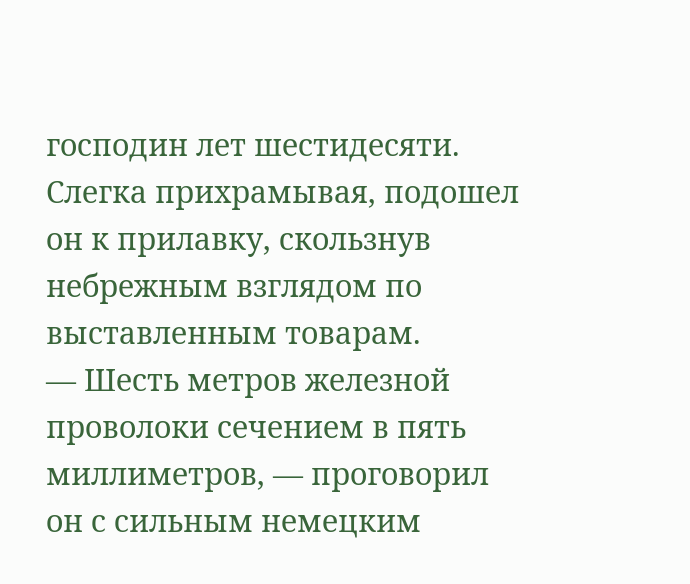господин лет шестидесяти. Слегка прихрамывая, подошел он к прилавку, скользнув небрежным взглядом по выставленным товарам.
— Шесть метров железной проволоки сечением в пять миллиметров, — проговорил он с сильным немецким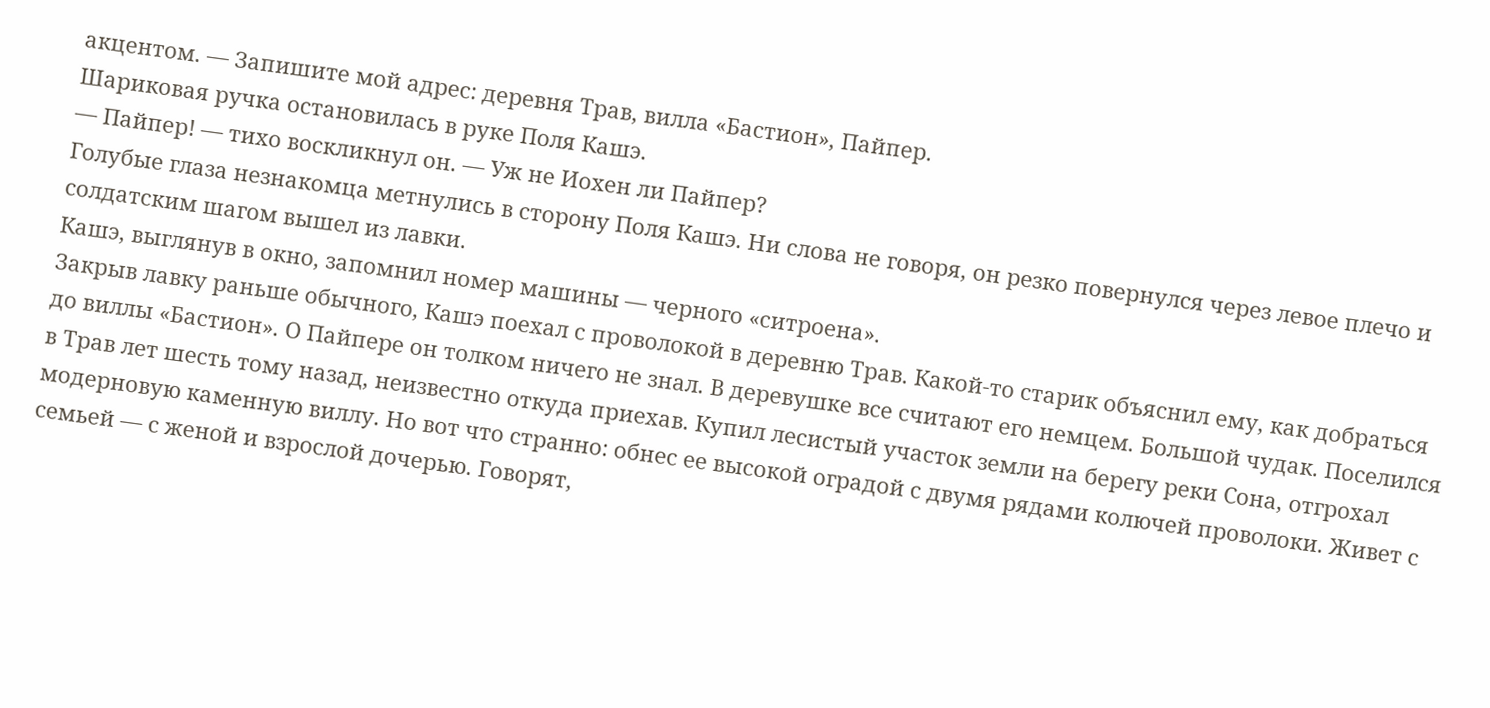акцентом. — Запишите мой адрес: деревня Трав, вилла «Бастион», Пайпер.
Шариковая ручка остановилась в руке Поля Кашэ.
— Пайпер! — тихо воскликнул он. — Уж не Иохен ли Пайпер?
Голубые глаза незнакомца метнулись в сторону Поля Кашэ. Ни слова не говоря, он резко повернулся через левое плечо и солдатским шагом вышел из лавки.
Кашэ, выглянув в окно, запомнил номер машины — черного «ситроена».
Закрыв лавку раньше обычного, Кашэ поехал с проволокой в деревню Трав. Какой-то старик объяснил ему, как добраться до виллы «Бастион». О Пайпере он толком ничего не знал. В деревушке все считают его немцем. Большой чудак. Поселился в Трав лет шесть тому назад, неизвестно откуда приехав. Купил лесистый участок земли на берегу реки Сона, отгрохал модерновую каменную виллу. Но вот что странно: обнес ее высокой оградой с двумя рядами колючей проволоки. Живет с семьей — с женой и взрослой дочерью. Говорят,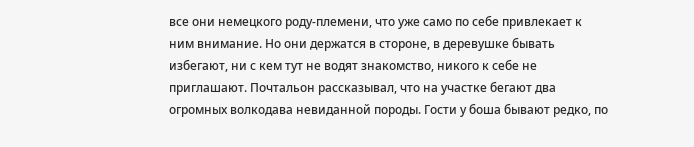все они немецкого роду-племени, что уже само по себе привлекает к ним внимание. Но они держатся в стороне, в деревушке бывать избегают, ни с кем тут не водят знакомство, никого к себе не приглашают. Почтальон рассказывал, что на участке бегают два огромных волкодава невиданной породы. Гости у боша бывают редко, по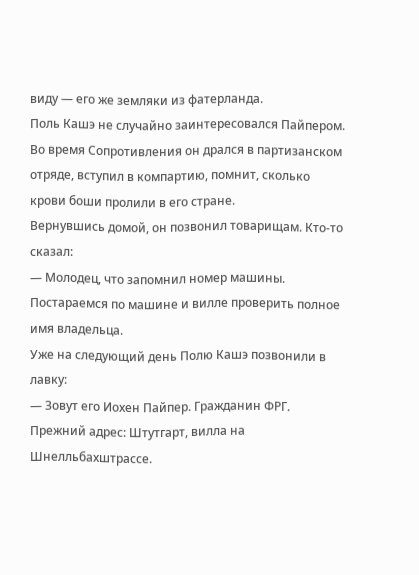виду — его же земляки из фатерланда.
Поль Кашэ не случайно заинтересовался Пайпером. Во время Сопротивления он дрался в партизанском отряде, вступил в компартию, помнит, сколько крови боши пролили в его стране.
Вернувшись домой, он позвонил товарищам. Кто-то сказал:
— Молодец, что запомнил номер машины. Постараемся по машине и вилле проверить полное имя владельца.
Уже на следующий день Полю Кашэ позвонили в лавку:
— Зовут его Иохен Пайпер. Гражданин ФРГ. Прежний адрес: Штутгарт, вилла на Шнелльбахштрассе.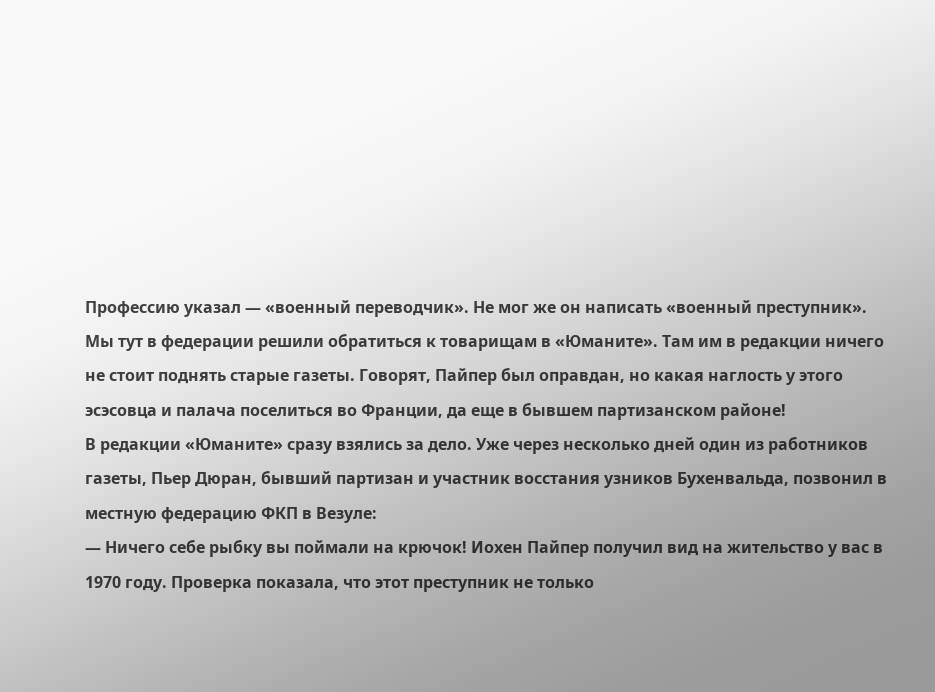Профессию указал — «военный переводчик». Не мог же он написать «военный преступник». Мы тут в федерации решили обратиться к товарищам в «Юманите». Там им в редакции ничего не стоит поднять старые газеты. Говорят, Пайпер был оправдан, но какая наглость у этого эсэсовца и палача поселиться во Франции, да еще в бывшем партизанском районе!
В редакции «Юманите» сразу взялись за дело. Уже через несколько дней один из работников газеты, Пьер Дюран, бывший партизан и участник восстания узников Бухенвальда, позвонил в местную федерацию ФКП в Везуле:
— Ничего себе рыбку вы поймали на крючок! Иохен Пайпер получил вид на жительство у вас в 1970 году. Проверка показала, что этот преступник не только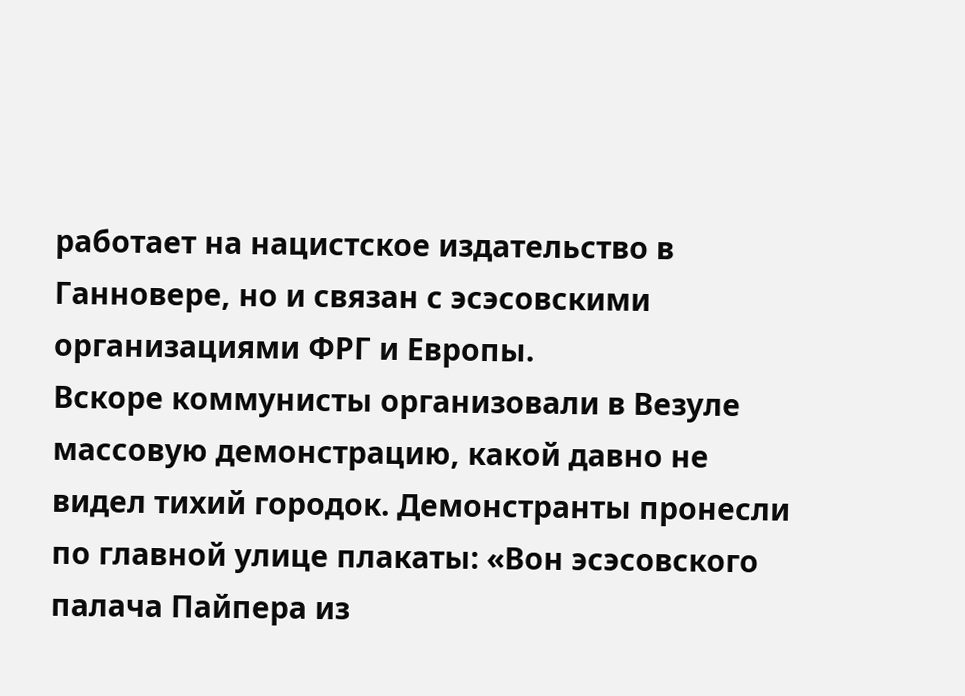работает на нацистское издательство в Ганновере, но и связан с эсэсовскими организациями ФРГ и Европы.
Вскоре коммунисты организовали в Везуле массовую демонстрацию, какой давно не видел тихий городок. Демонстранты пронесли по главной улице плакаты: «Вон эсэсовского палача Пайпера из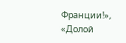Франции!», «Долой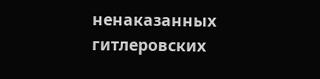ненаказанных гитлеровских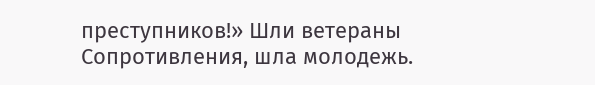преступников!» Шли ветераны Сопротивления, шла молодежь.